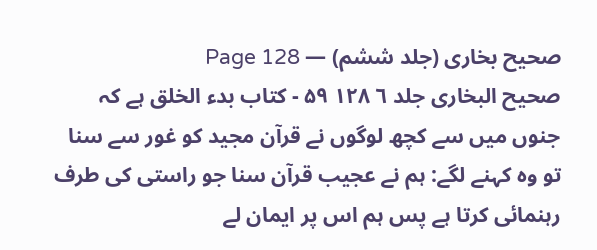صحیح بخاری (جلد ششم) — Page 128
صحيح البخاری جلد ٦ ۱۲۸ ۵۹ - كتاب بدء الخلق ہے کہ جنوں میں سے کچھ لوگوں نے قرآن مجید کو غور سے سنا تو وہ کہنے لگے: ہم نے عجیب قرآن سنا جو راستی کی طرف رہنمائی کرتا ہے پس ہم اس پر ایمان لے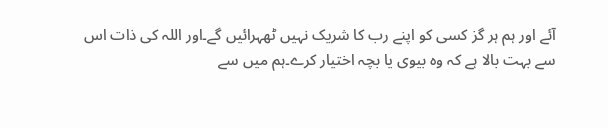آئے اور ہم ہر گز کسی کو اپنے رب کا شریک نہیں ٹھہرائیں گے۔اور اللہ کی ذات اس سے بہت بالا ہے کہ وہ بیوی یا بچہ اختیار کرے۔ہم میں سے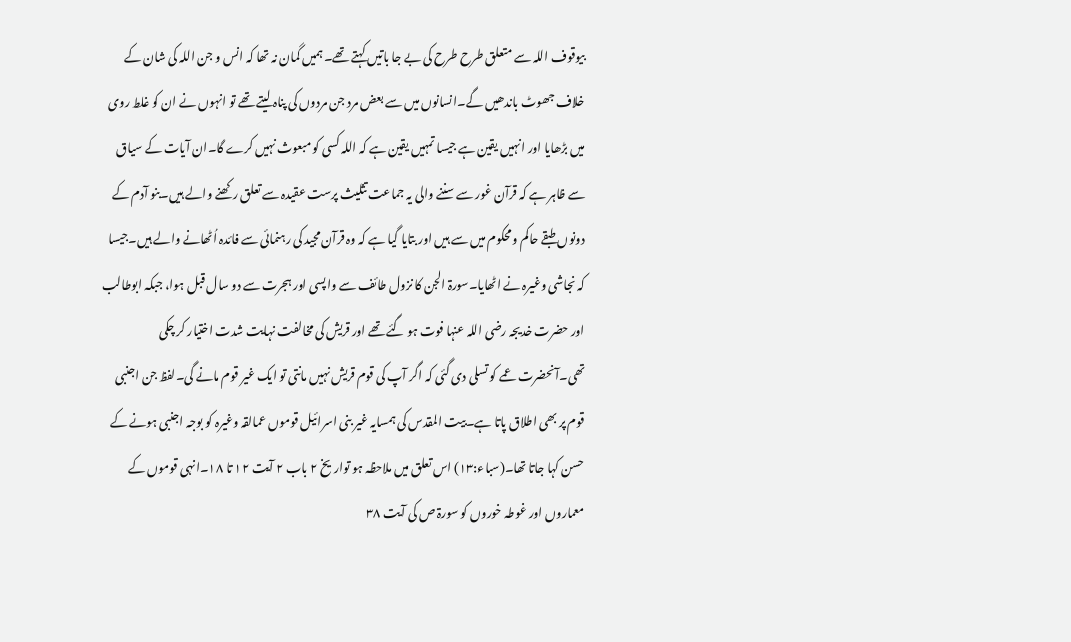بیوقوف اللہ سے متعلق طرح طرح کی بے جا باتیں کہتے تھے۔ہمیں گمان نہ تھا کہ انس و جن اللہ کی شان کے خلاف جھوٹ باندھیں گے۔انسانوں میں سے بعض مرد جن مردوں کی پناہ لیتے تھے تو انہوں نے ان کو غلط روی میں بڑھایا اور انہیں یقین ہے جیسا تمہیں یقین ہے کہ اللہ کسی کو مبعوث نہیں کرے گا۔ان آیات کے سیاق سے ظاہر ہے کہ قرآن غور سے سننے والی یہ جماعت تثلیث پرست عقیدہ سے تعلق رکھنے والے ہیں۔بنو آدم کے دونوں طبقے حاکم و محکوم میں سے ہیں اور بتایا گیا ہے کہ وہ قرآن مجید کی رہنمائی سے فائدہ اُٹھانے والے ہیں۔جیسا کہ نجاشی وغیرہ نے اٹھایا۔سورۃ الجن کا نزول طائف سے واپسی اور ہجرت سے دو سال قبل ہوا، جبکہ ابوطالب اور حضرت خدیجہ رضی اللہ عنہا فوت ہو گئے تھے اور قریش کی مخالفت نہایت شدت اختیار کر چکی تھی۔آنحضرت عمے کو تسلی دی گئی کہ اگر آپ کی قوم قریش نہیں مانتی تو ایک غیر قوم مانے گی۔لفظ جن اجنبی قوم پر بھی اطلاق پاتا ہے۔بیت المقدس کی ہمسایہ غیر بنی اسرائیل قوموں عمالقہ وغیرہ کو بوجہ اجنبی ہونے کے حسن کہا جاتا تھا۔(سباء:۱۳) اس تعلق میں ملاحظہ ہو تواریخ ۲ باب ۲ آیت ۱۲ تا ۱۸۔انہی قوموں کے معماروں اور غوطہ خوروں کو سورۃ ص کی آیت ۳۸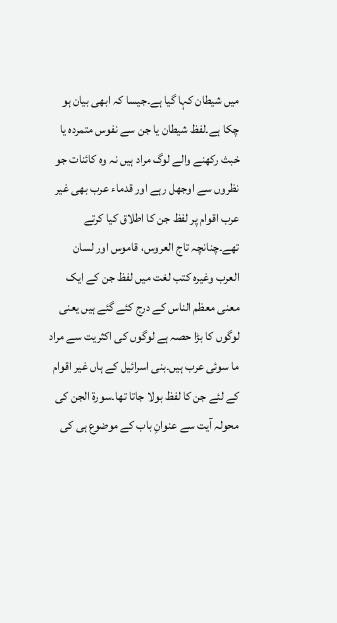میں شیطان کہا گیا ہے۔جیسا کہ ابھی بیان ہو چکا ہے۔لفظ شیطان یا جن سے نفوس متمردہ یا خبث رکھنے والے لوگ مراد ہیں نہ وہ کائنات جو نظروں سے اوجھل رہے اور قدماء عرب بھی غیر عرب اقوام پر لفظ جن کا اطلاق کیا کرتے تھے۔چنانچہ تاج العروس، قاموس اور لسان العرب وغیرہ کتب لغت میں لفظ جن کے ایک معنی معظم الناس کے درج کئے گئے ہیں یعنی لوگوں کا بڑا حصہ ہے لوگوں کی اکثریت سے مراد ما سوئی عرب ہیں۔بنی اسرائیل کے ہاں غیر اقوام کے لئے جن کا لفظ بولا جاتا تھا۔سورۃ الجن کی محولہ آیت سے عنوانِ باب کے موضوع ہی کی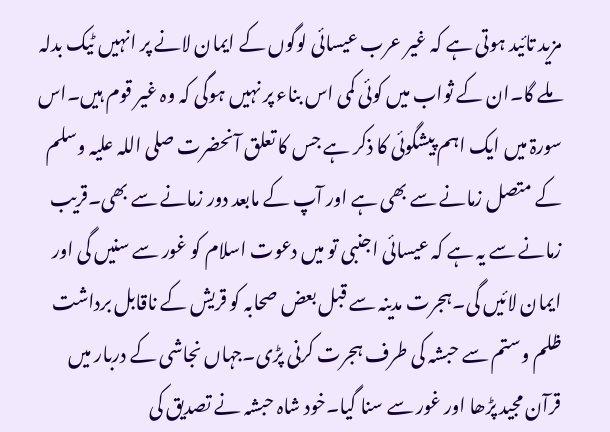مزید تائید ہوتی ہے کہ غیر عرب عیسائی لوگوں کے ایمان لانے پر انہیں ٹیک بدلہ ملے گا۔ان کے ثواب میں کوئی کمی اس بناء پر نہیں ہوگی کہ وہ غیر قوم ہیں۔اس سورۃ میں ایک اہم پیشگوئی کا ذکر ہے جس کا تعلق آنحضرت صلی اللہ علیہ وسلم کے متصل زمانے سے بھی ہے اور آپ کے مابعد دور زمانے سے بھی۔قریب زمانے سے یہ ہے کہ عیسائی اجنبی تو میں دعوت اسلام کو غور سے سنیں گی اور ایمان لائیں گی۔ہجرت مدینہ سے قبل بعض صحابہ کو قریش کے ناقابل برداشت ظلم وستم سے حبشہ کی طرف ہجرت کرنی پڑی۔جہاں نجاشی کے دربار میں قرآن مجید پڑھا اور غور سے سنا گیا۔خود شاہ حبشہ نے تصدیق کی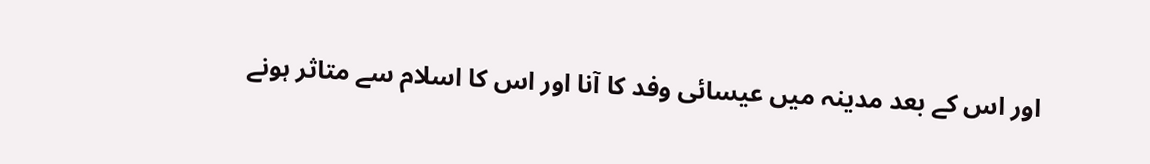اور اس کے بعد مدینہ میں عیسائی وفد کا آنا اور اس کا اسلام سے متاثر ہونے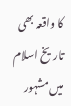کا واقعہ بھی تاریخ اسلام میں مشہور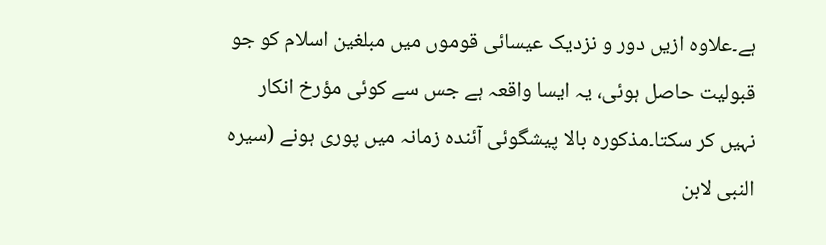ہے۔علاوہ ازیں دور و نزدیک عیسائی قوموں میں مبلغین اسلام کو جو قبولیت حاصل ہوئی، یہ ایسا واقعہ ہے جس سے کوئی مؤرخ انکار نہیں کر سکتا۔مذکورہ بالا پیشگوئی آئندہ زمانہ میں پوری ہونے (سيره النبى لابن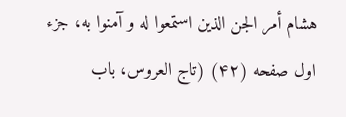هشام أمر الجن الذين استمعوا له و آمنوا به، جزء اول صفحه (۴۲) (تاج العروس، باب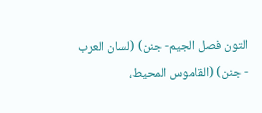التون فصل الجيم- جنن) (لسان العرب - جنن) (القاموس المحيط،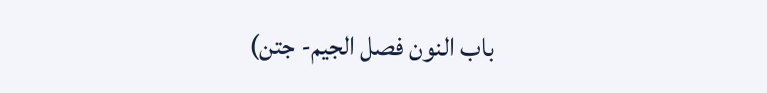باب النون فصل الجيم- جتن)